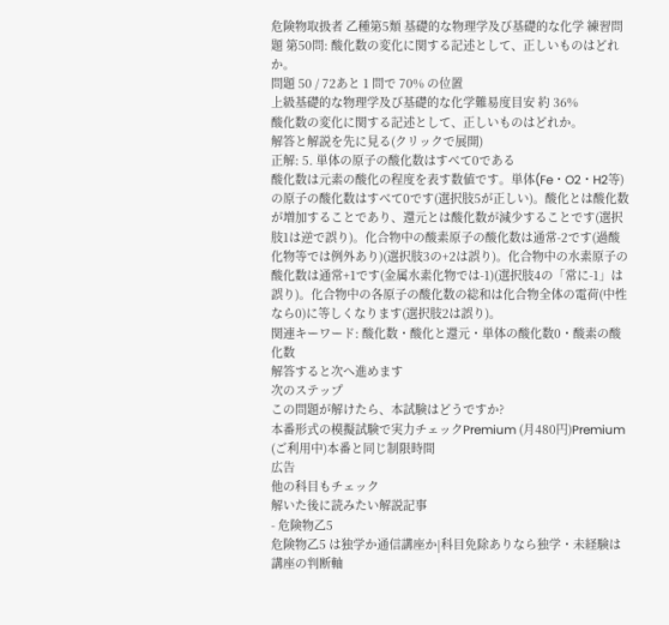危険物取扱者 乙種第5類 基礎的な物理学及び基礎的な化学 練習問題 第50問: 酸化数の変化に関する記述として、正しいものはどれか。
問題 50 / 72あと 1 問で 70% の位置
上級基礎的な物理学及び基礎的な化学難易度目安 約 36%
酸化数の変化に関する記述として、正しいものはどれか。
解答と解説を先に見る(クリックで展開)
正解: 5. 単体の原子の酸化数はすべて0である
酸化数は元素の酸化の程度を表す数値です。単体(Fe・O2・H2等)の原子の酸化数はすべて0です(選択肢5が正しい)。酸化とは酸化数が増加することであり、還元とは酸化数が減少することです(選択肢1は逆で誤り)。化合物中の酸素原子の酸化数は通常-2です(過酸化物等では例外あり)(選択肢3の+2は誤り)。化合物中の水素原子の酸化数は通常+1です(金属水素化物では-1)(選択肢4の「常に-1」は誤り)。化合物中の各原子の酸化数の総和は化合物全体の電荷(中性なら0)に等しくなります(選択肢2は誤り)。
関連キーワード: 酸化数・酸化と還元・単体の酸化数0・酸素の酸化数
解答すると次へ進めます
次のステップ
この問題が解けたら、本試験はどうですか?
本番形式の模擬試験で実力チェックPremium (月480円)Premium (ご利用中)本番と同じ制限時間
広告
他の科目もチェック
解いた後に読みたい解説記事
- 危険物乙5
危険物乙5 は独学か通信講座か|科目免除ありなら独学・未経験は講座の判断軸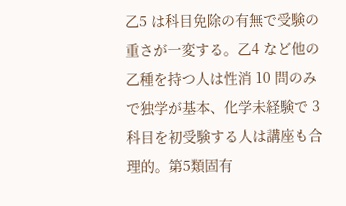乙5 は科目免除の有無で受験の重さが一変する。乙4 など他の乙種を持つ人は性消 10 問のみで独学が基本、化学未経験で 3 科目を初受験する人は講座も合理的。第5類固有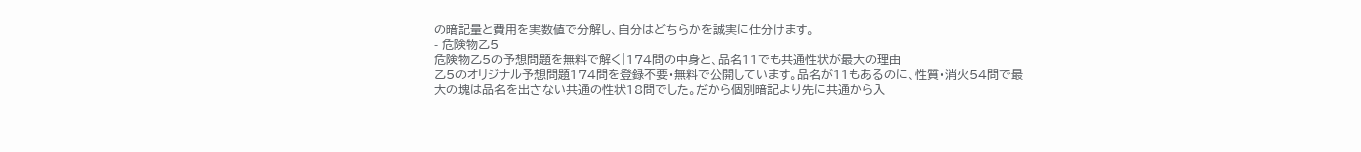の暗記量と費用を実数値で分解し、自分はどちらかを誠実に仕分けます。
- 危険物乙5
危険物乙5の予想問題を無料で解く|174問の中身と、品名11でも共通性状が最大の理由
乙5のオリジナル予想問題174問を登録不要・無料で公開しています。品名が11もあるのに、性質・消火54問で最大の塊は品名を出さない共通の性状18問でした。だから個別暗記より先に共通から入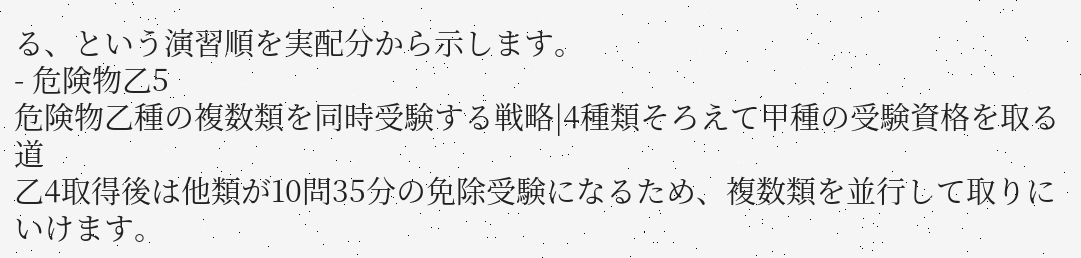る、という演習順を実配分から示します。
- 危険物乙5
危険物乙種の複数類を同時受験する戦略|4種類そろえて甲種の受験資格を取る道
乙4取得後は他類が10問35分の免除受験になるため、複数類を並行して取りにいけます。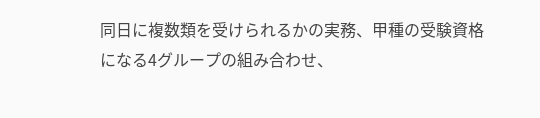同日に複数類を受けられるかの実務、甲種の受験資格になる4グループの組み合わせ、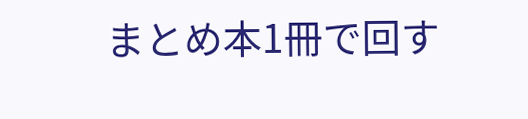まとめ本1冊で回す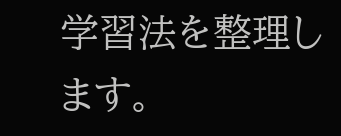学習法を整理します。